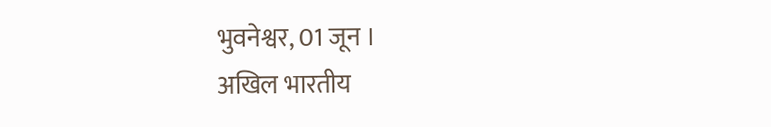भुवनेश्वर, 01 जून ।
अखिल भारतीय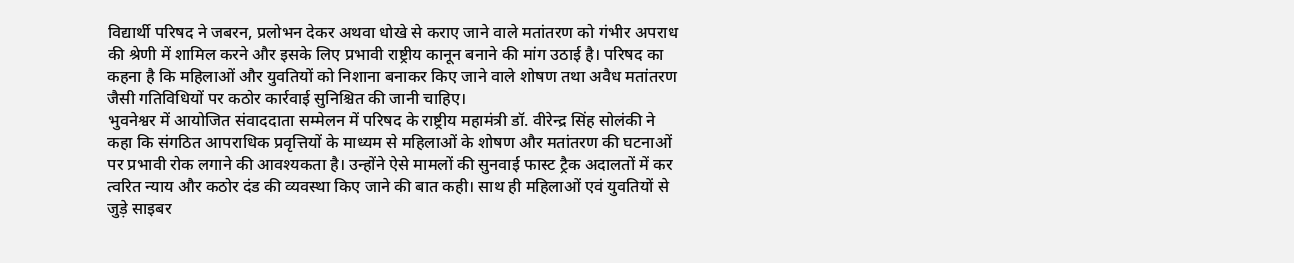विद्यार्थी परिषद ने जबरन, प्रलोभन देकर अथवा धोखे से कराए जाने वाले मतांतरण को गंभीर अपराध की श्रेणी में शामिल करने और इसके लिए प्रभावी राष्ट्रीय कानून बनाने की मांग उठाई है। परिषद का कहना है कि महिलाओं और युवतियों को निशाना बनाकर किए जाने वाले शोषण तथा अवैध मतांतरण जैसी गतिविधियों पर कठोर कार्रवाई सुनिश्चित की जानी चाहिए।
भुवनेश्वर में आयोजित संवाददाता सम्मेलन में परिषद के राष्ट्रीय महामंत्री डॉ. वीरेन्द्र सिंह सोलंकी ने कहा कि संगठित आपराधिक प्रवृत्तियों के माध्यम से महिलाओं के शोषण और मतांतरण की घटनाओं पर प्रभावी रोक लगाने की आवश्यकता है। उन्होंने ऐसे मामलों की सुनवाई फास्ट ट्रैक अदालतों में कर त्वरित न्याय और कठोर दंड की व्यवस्था किए जाने की बात कही। साथ ही महिलाओं एवं युवतियों से जुड़े साइबर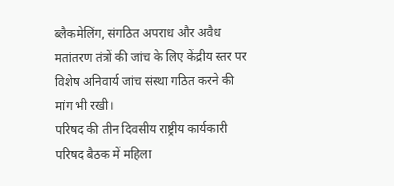ब्लैकमेलिंग, संगठित अपराध और अवैध मतांतरण तंत्रों की जांच के लिए केंद्रीय स्तर पर विशेष अनिवार्य जांच संस्था गठित करने की मांग भी रखी।
परिषद की तीन दिवसीय राष्ट्रीय कार्यकारी परिषद बैठक में महिला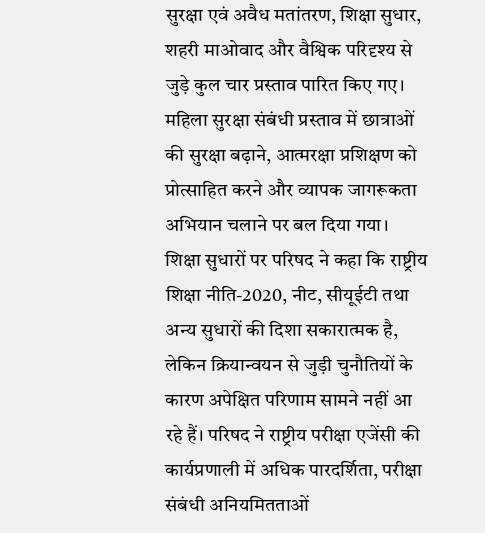सुरक्षा एवं अवैध मतांतरण, शिक्षा सुधार, शहरी माओवाद और वैश्विक परिदृश्य से जुड़े कुल चार प्रस्ताव पारित किए गए। महिला सुरक्षा संबंधी प्रस्ताव में छात्राओं की सुरक्षा बढ़ाने, आत्मरक्षा प्रशिक्षण को प्रोत्साहित करने और व्यापक जागरूकता अभियान चलाने पर बल दिया गया।
शिक्षा सुधारों पर परिषद ने कहा कि राष्ट्रीय शिक्षा नीति-2020, नीट, सीयूईटी तथा अन्य सुधारों की दिशा सकारात्मक है, लेकिन क्रियान्वयन से जुड़ी चुनौतियों के कारण अपेक्षित परिणाम सामने नहीं आ रहे हैं। परिषद ने राष्ट्रीय परीक्षा एजेंसी की कार्यप्रणाली में अधिक पारदर्शिता, परीक्षा संबंधी अनियमितताओं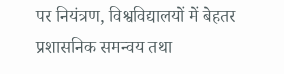पर नियंत्रण, विश्वविद्यालयों में बेहतर प्रशासनिक समन्वय तथा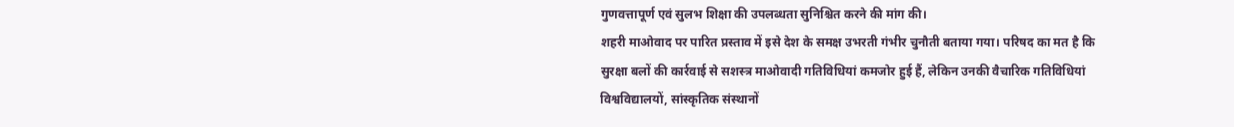गुणवत्तापूर्ण एवं सुलभ शिक्षा की उपलब्धता सुनिश्चित करने की मांग की।
शहरी माओवाद पर पारित प्रस्ताव में इसे देश के समक्ष उभरती गंभीर चुनौती बताया गया। परिषद का मत है कि सुरक्षा बलों की कार्रवाई से सशस्त्र माओवादी गतिविधियां कमजोर हुई हैं, लेकिन उनकी वैचारिक गतिविधियां विश्वविद्यालयों, सांस्कृतिक संस्थानों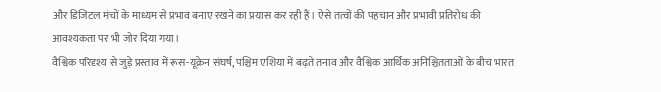और डिजिटल मंचों के माध्यम से प्रभाव बनाए रखने का प्रयास कर रही हैं। ऐसे तत्वों की पहचान और प्रभावी प्रतिरोध की आवश्यकता पर भी जोर दिया गया।
वैश्विक परिदृश्य से जुड़े प्रस्ताव में रूस-यूक्रेन संघर्ष, पश्चिम एशिया में बढ़ते तनाव और वैश्विक आर्थिक अनिश्चितताओं के बीच भारत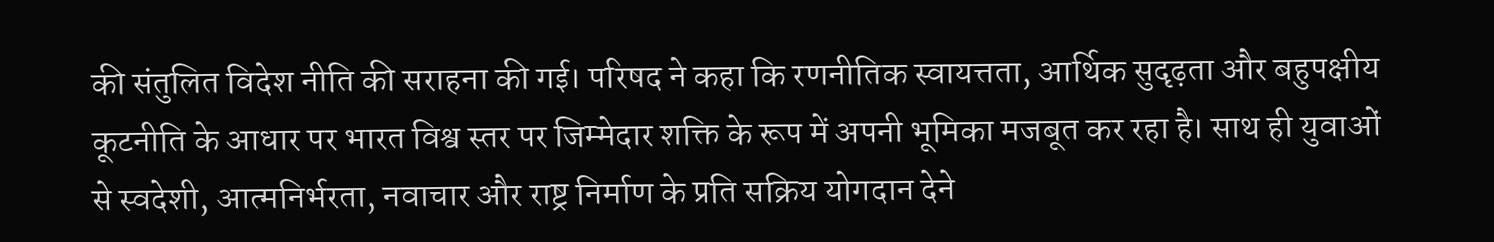की संतुलित विदेश नीति की सराहना की गई। परिषद ने कहा कि रणनीतिक स्वायत्तता, आर्थिक सुदृढ़ता और बहुपक्षीय कूटनीति के आधार पर भारत विश्व स्तर पर जिम्मेदार शक्ति के रूप में अपनी भूमिका मजबूत कर रहा है। साथ ही युवाओं से स्वदेशी, आत्मनिर्भरता, नवाचार और राष्ट्र निर्माण के प्रति सक्रिय योगदान देने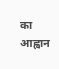का आह्वान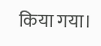किया गया।